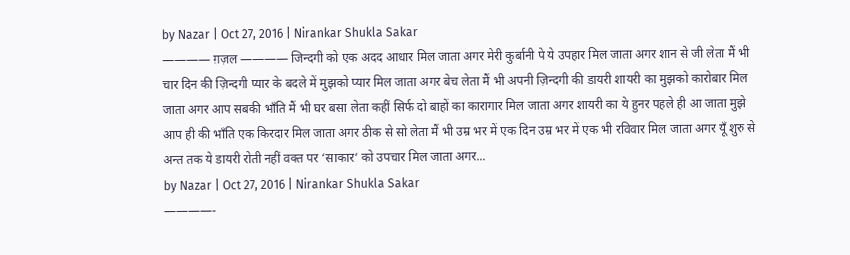by Nazar | Oct 27, 2016 | Nirankar Shukla Sakar
———— ग़ज़ल ———— जिन्दगी को एक अदद आधार मिल जाता अगर मेरी कुर्बानी पे ये उपहार मिल जाता अगर शान से जी लेता मैं भी चार दिन की ज़िन्दगी प्यार के बदले में मुझको प्यार मिल जाता अगर बेच लेता मैं भी अपनी ज़िन्दगी की डायरी शायरी का मुझको कारोबार मिल जाता अगर आप सबकी भाँति मैं भी घर बसा लेता कहीं सिर्फ दो बाहों का कारागार मिल जाता अगर शायरी का ये हुनर पहले ही आ जाता मुझे आप ही की भाँति एक किरदार मिल जाता अगर ठीक से सो लेता मैं भी उम्र भर में एक दिन उम्र भर में एक भी रविवार मिल जाता अगर यूँ शुरु से अन्त तक ये डायरी रोती नहीं वक्त पर ‘साकार‘ को उपचार मिल जाता अगर...
by Nazar | Oct 27, 2016 | Nirankar Shukla Sakar
————-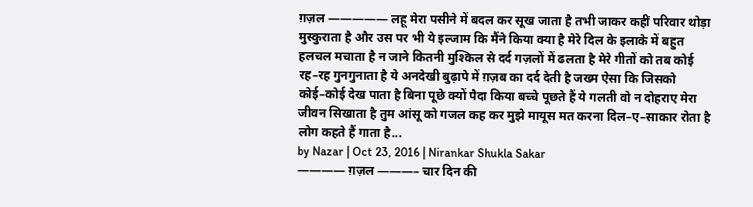ग़ज़ल ————— लहू मेरा पसीने में बदल कर सूख जाता है तभी जाकर कहीं परिवार थोड़ा मुस्कुराता है और उस पर भी ये इल्जाम कि मैंने किया क्या है मेरे दिल के इलाके में बहुत हलचल मचाता है न जाने कितनी मुश्किल से दर्द गज़लों में ढलता है मेरे गीतों को तब कोई रह–रह गुनगुनाता है ये अनदेखी बुढ़ापे में ग़ज़ब का दर्द देती है जख्म ऐसा कि जिसको कोई–कोई देख पाता है बिना पूछे क्यों पैदा किया बच्चे पूछते हैं ये गलती वो न दोहराए मेरा जीवन सिखाता है तुम आंसू को गजल कह कर मुझे मायूस मत करना दिल–ए–साकार रोता है लोग कहते हैं गाता है...
by Nazar | Oct 23, 2016 | Nirankar Shukla Sakar
———— ग़ज़ल ———– चार दिन की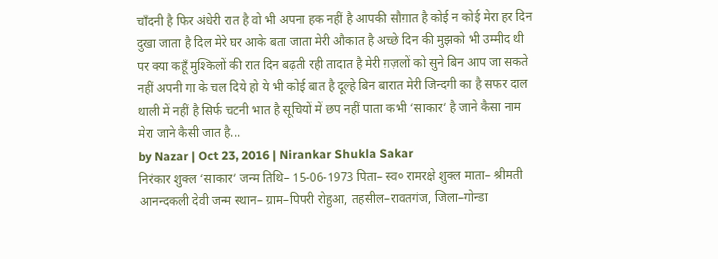चाँदनी है फिर अंधेरी रात है वो भी अपना हक नहीं है आपकी सौग़ात है कोई न कोई मेरा हर दिन दुखा जाता है दिल मेरे घर आके बता जाता मेरी औकात है अच्छे दिन की मुझको भी उम्मीद थी पर क्या कहूँ मुश्किलों की रात दिन बढ़ती रही तादात है मेरी ग़ज़लों को सुने बिन आप जा सकते नहीं अपनी गा के चल दिये हो ये भी कोई बात है दूल्हे बिन बारात मेरी जिन्दगी का है सफर दाल थाली में नहीं है सिर्फ चटनी भात है सूचियों में छप नहीं पाता कभी ‘साकार‘ है जाने कैसा नाम मेरा जाने कैसी जात है...
by Nazar | Oct 23, 2016 | Nirankar Shukla Sakar
निरंकार शुक्ल ‘साकार‘ जन्म तिथि– 15-06-1973 पिता– स्व० रामरक्षे शुक्ल माता– श्रीमती आनन्दकली देवी जन्म स्थान– ग्राम–पिपरी रोहुआ, तहसील–रावतगंज, जिला–गोन्डा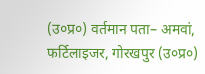(उ०प्र०) वर्तमान पता– अमवां, फर्टिलाइजर, गोरखपुर (उ०प्र०)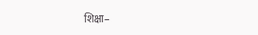शिक्षा–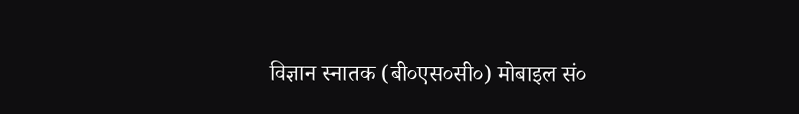विज्ञान स्नातक (बी०एस०सी०) मोबाइल सं०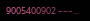9005400902 –––...